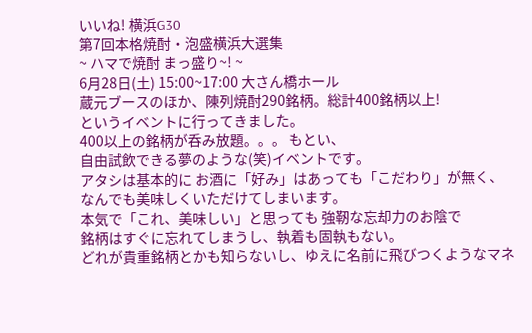いいね! 横浜G30
第7回本格焼酎・泡盛横浜大選集
~ ハマで焼酎 まっ盛り~! ~
6月28日(土) 15:00~17:00 大さん橋ホール
蔵元ブースのほか、陳列焼酎290銘柄。総計400銘柄以上!
というイベントに行ってきました。
400以上の銘柄が呑み放題。。。 もとい、
自由試飲できる夢のような(笑)イベントです。
アタシは基本的に お酒に「好み」はあっても「こだわり」が無く、
なんでも美味しくいただけてしまいます。
本気で「これ、美味しい」と思っても 強靭な忘却力のお陰で
銘柄はすぐに忘れてしまうし、執着も固執もない。
どれが貴重銘柄とかも知らないし、ゆえに名前に飛びつくようなマネ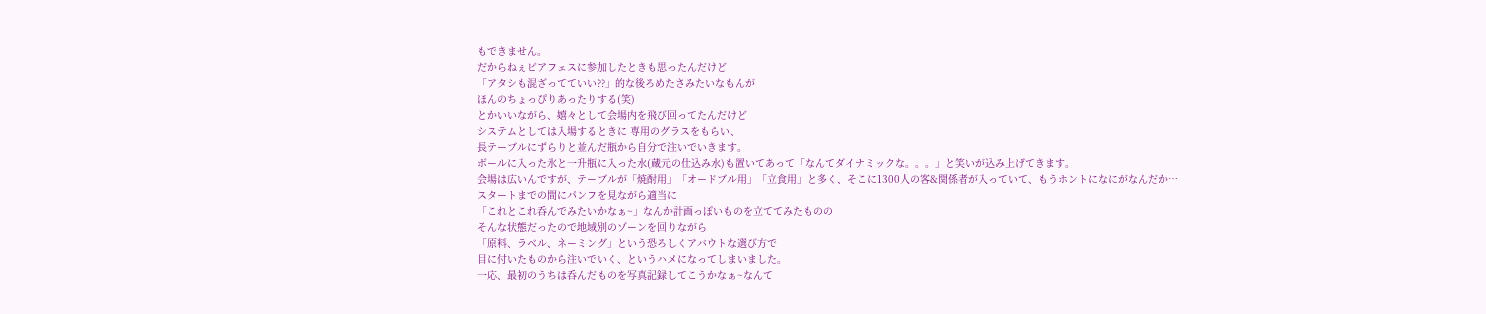もできません。
だからねぇビアフェスに参加したときも思ったんだけど
「アタシも混ざってていい??」的な後ろめたさみたいなもんが
ほんのちょっぴりあったりする(笑)
とかいいながら、嬉々として会場内を飛び回ってたんだけど
システムとしては入場するときに 専用のグラスをもらい、
長テーブルにずらりと並んだ瓶から自分で注いでいきます。
ボールに入った氷と一升瓶に入った水(蔵元の仕込み水)も置いてあって「なんてダイナミックな。。。」と笑いが込み上げてきます。
会場は広いんですが、テーブルが「焼酎用」「オードブル用」「立食用」と多く、そこに1300人の客&関係者が入っていて、もうホントになにがなんだか…
スタートまでの間にパンフを見ながら適当に
「これとこれ呑んでみたいかなぁ~」なんか計画っぽいものを立ててみたものの
そんな状態だったので地域別のゾーンを回りながら
「原料、ラベル、ネーミング」という恐ろしくアバウトな選び方で
目に付いたものから注いでいく、というハメになってしまいました。
一応、最初のうちは呑んだものを写真記録してこうかなぁ~なんて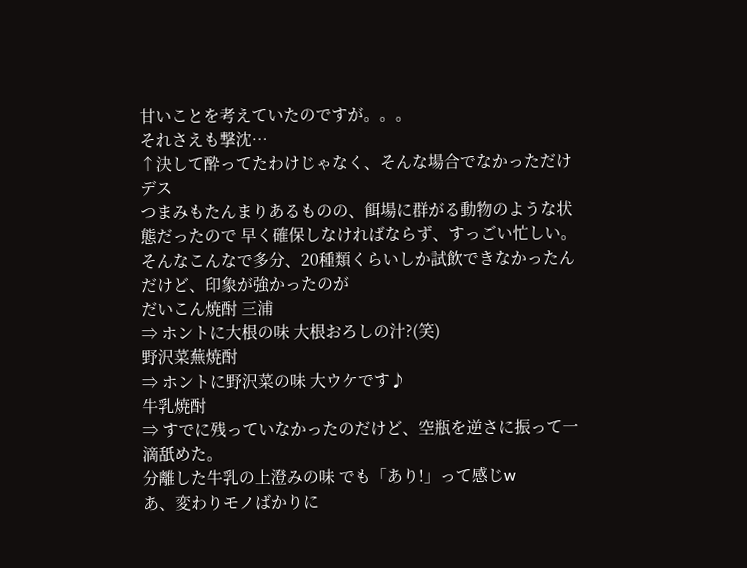甘いことを考えていたのですが。。。
それさえも撃沈…
↑決して酔ってたわけじゃなく、そんな場合でなかっただけデス
つまみもたんまりあるものの、餌場に群がる動物のような状態だったので 早く確保しなければならず、すっごい忙しい。
そんなこんなで多分、20種類くらいしか試飲できなかったんだけど、印象が強かったのが
だいこん焼酎 三浦
⇒ ホントに大根の味 大根おろしの汁?(笑)
野沢菜蕪焼酎
⇒ ホントに野沢菜の味 大ウケです♪
牛乳焼酎
⇒ すでに残っていなかったのだけど、空瓶を逆さに振って一滴舐めた。
分離した牛乳の上澄みの味 でも「あり!」って感じw
あ、変わりモノばかりに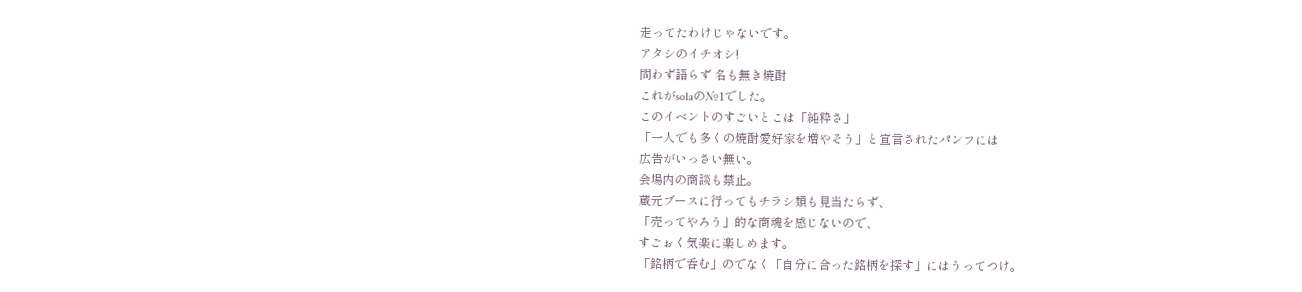走ってたわけじゃないです。
アタシのイチオシ!
問わず語らず 名も無き焼酎
これがsolaの№1でした。
このイベントのすごいとこは「純粋さ」
「一人でも多くの焼酎愛好家を増やそう」と宣言されたパンフには
広告がいっさい無い。
会場内の商談も禁止。
蔵元ブースに行ってもチラシ類も見当たらず、
「売ってやろう」的な商魂を感じないので、
すごぉく気楽に楽しめます。
「銘柄で呑む」のでなく「自分に合った銘柄を探す」にはうってつけ。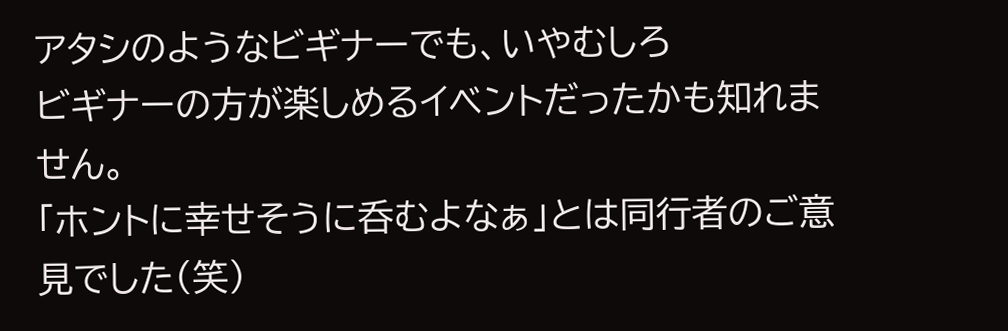アタシのようなビギナーでも、いやむしろ
ビギナーの方が楽しめるイベントだったかも知れません。
「ホントに幸せそうに呑むよなぁ」とは同行者のご意見でした(笑)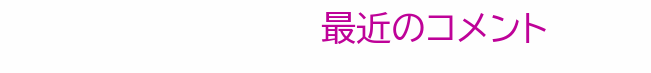最近のコメント